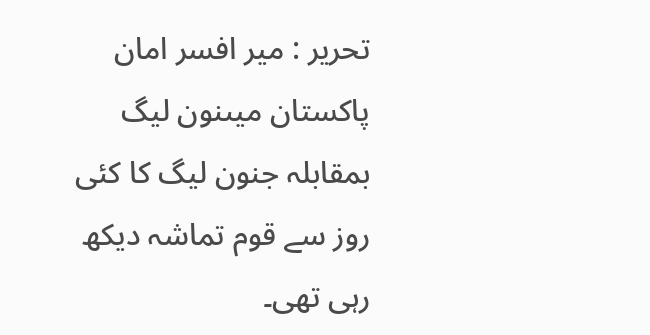تحریر : میر افسر امان پاکستان میںنون لیگ بمقابلہ جنون لیگ کا کئی روز سے قوم تماشہ دیکھ رہی تھی۔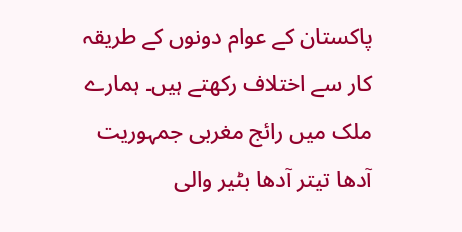پاکستان کے عوام دونوں کے طریقہ کار سے اختلاف رکھتے ہیں۔ ہمارے ملک میں رائج مغربی جمہوریت آدھا تیتر آدھا بٹیر والی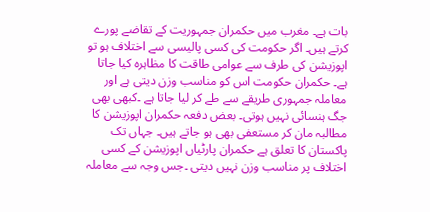بات ہے۔ مغرب میں حکمران جمہوریت کے تقاضے پورے کرتے ہیں۔ اگر حکومت کی کسی پالیسی سے اختلاف ہو تو اپوزیشن کی طرف سے عوامی طاقت کا مظاہرہ کیا جاتا ہے۔ حکمران حکومت اس کو مناسب وزن دیتی ہے اور معاملہ جمہوری طریقے سے طے کر لیا جاتا ہے ۔کبھی بھی جگ ہنسائی نہیں ہوتی۔ بعض دفعہ حکمران اپوزیشن کا مطالبہ مان کر مستعفی بھی ہو جاتے ہیں۔ جہاں تک پاکستان کا تعلق ہے حکمران پارٹیاں اپوزیشن کے کسی اختلاف پر مناسب وزن نہیں دیتی ۔جس وجہ سے معاملہ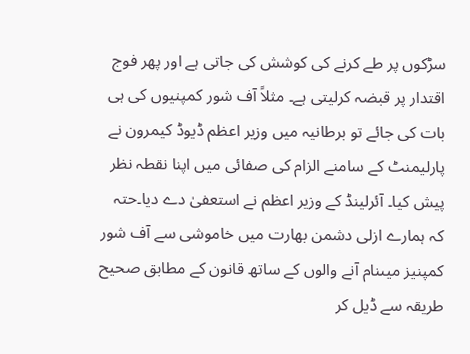سڑکوں پر طے کرنے کی کوشش کی جاتی ہے اور پھر فوج اقتدار پر قبضہ کرلیتی ہے۔ مثلاً آف شور کمپنیوں کی ہی بات کی جائے تو برطانیہ میں وزیر اعظم ڈیوڈ کیمرون نے پارلیمنٹ کے سامنے الزام کی صفائی میں اپنا نقطہ نظر پیش کیا۔ آئرلینڈ کے وزیر اعظم نے استعفیٰ دے دیا۔حتہ کہ ہمارے ازلی دشمن بھارت میں خاموشی سے آف شور کمپنیز میںنام آنے والوں کے ساتھ قانون کے مطابق صحیح طریقہ سے ڈیل کر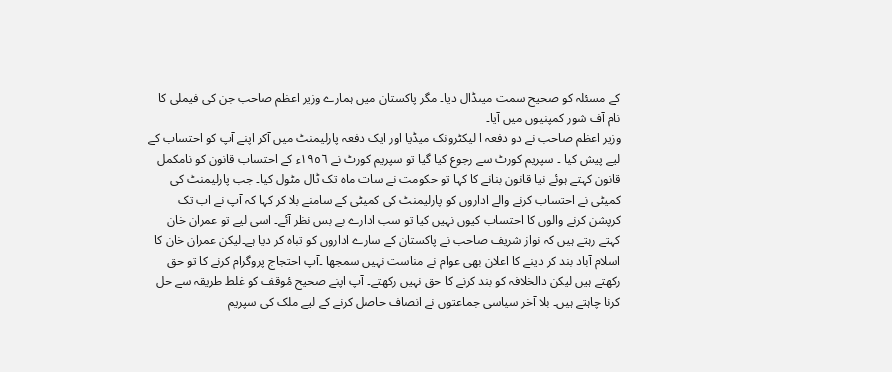کے مسئلہ کو صحیح سمت میںڈال دیا۔ مگر پاکستان میں ہمارے وزیر اعظم صاحب جن کی فیملی کا نام آف شور کمپنیوں میں آیا۔
وزیر اعظم صاحب نے دو دفعہ ا لیکٹرونک میڈیا اور ایک دفعہ پارلیمنٹ میں آکر اپنے آپ کو احتساب کے لیے پیش کیا ۔ سپریم کورٹ سے رجوع کیا گیا تو سپریم کورٹ نے ١٩٥٦ء کے احتساب قانون کو نامکمل قانون کہتے ہوئے نیا قانون بنانے کا کہا تو حکومت نے سات ماہ تک ٹال مٹول کیا۔ جب پارلیمنٹ کی کمیٹی نے احتساب کرنے والے اداروں کو پارلیمنٹ کی کمیٹی کے سامنے بلا کر کہا کہ آپ نے اب تک کرپشن کرنے والوں کا احتساب کیوں نہیں کیا تو سب ادارے بے بس نظر آئے۔ اسی لیے تو عمران خان کہتے رہتے ہیں کہ نواز شریف صاحب نے پاکستان کے سارے اداروں کو تباہ کر دیا ہے۔لیکن عمران خان کا اسلام آباد بند کر دینے کا اعلان بھی عوام نے مناست نہیں سمجھا ۔آپ احتجاج پروگرام کرنے کا تو حق رکھتے ہیں لیکن دالخلافہ کو بند کرنے کا حق نہیں رکھتے۔ آپ اپنے صحیح مٔوقف کو غلط طریقہ سے حل کرنا چاہتے ہیں۔ بلا آخر سیاسی جماعتوں نے انصاف حاصل کرنے کے لیے ملک کی سپریم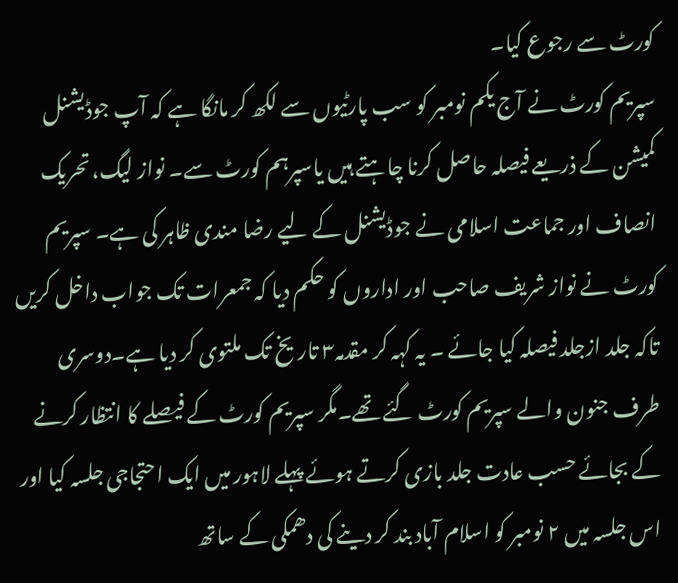کورٹ سے رجوع کیا۔
سپریم کورٹ نے آج یکم نومبر کو سب پارٹیوں سے لکھ کر مانگا ہے کہ آپ جوڈیشنل کمیشن کے ذریعے فیصلہ حاصل کرنا چاہتے ہیں یاسپرہم کورٹ سے۔ نواز لیگ، تحریک انصاف اور جماعت اسلامی نے جوڈیشنل کے لیے رضا مندی ظاہر کی ہے۔ سپریم کورٹ نے نواز شریف صاحب اور اداروں کو حکم دیا کہ جمعرات تک جواب داخل کریں تاکہ جلد ازجلد فیصلہ کیا جائے ۔ یہ کہہ کر مقدمہ٣ تاریخ تک ملتوی کر دیا ہے۔دوسری طرف جنون والے سپریم کورٹ گئے تھے۔مگر سپریم کورٹ کے فیصلے کا انتظار کرنے کے بجائے حسب عادت جلد بازی کرتے ہوئے پہلے لاہور میں ایک احتجاجی جلسہ کیا اور اس جلسہ میں ٢ نومبر کو اسلام آباد بند کر دینے کی دھمکی کے ساتھ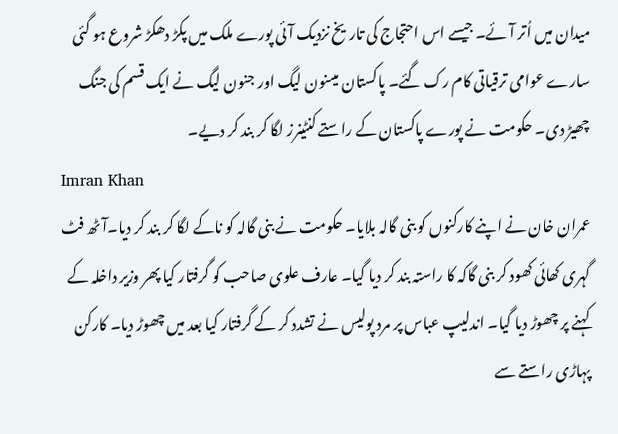میدان میں اُتر آئے۔ جیسے اس احتجاج کی تاریخ نزدیک آئی پورے ملک میں پکڑ دھکڑ شروع ہو گئی سارے عوامی ترقیاتی کام رک گئے۔ پاکستان میںنون لیگ اور جنون لیگ نے ایک قسم کی جنگ چھیڑ دی۔ حکومت نے پورے پاکستان کے راستے کنٹینرز لگا کر بند کر دیے۔
Imran Khan
عمران خان نے اپنے کارکنوں کو بنی گالہ بلایا۔ حکومت نے بنی گالہ کو ناکے لگا کر بند کر دیا۔آٹھ فٹ گہری کھائی کھود کر بنی گاکہ کا راستہ بند کر دیا گیا۔ عارف علوی صاحب کو گرفتار کیا پھر وزیر داخلہ کے کہنے پر چھوڑ دیا گیا۔ اندلیپ عباس پر مرد پولیس نے تشدد کر کے گرفتار کیا بعد میں چھوڑ دیا۔ کارکن پہاڑی راستے سے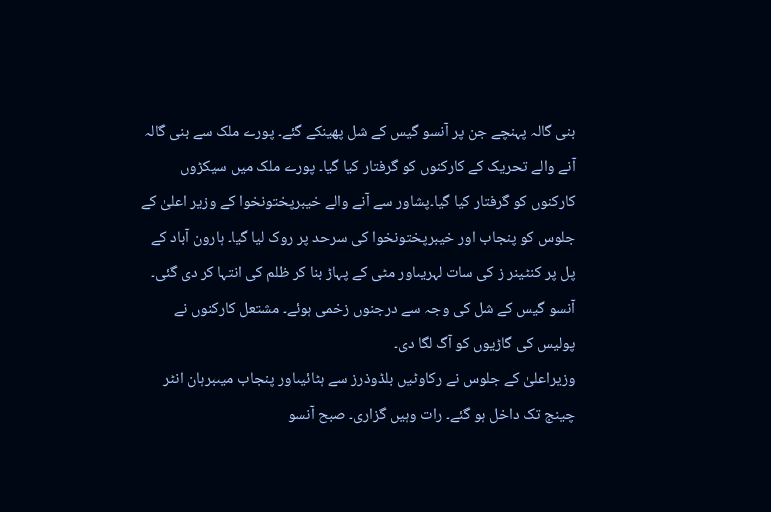بنی گالہ پہنچے جن پر آنسو گیس کے شل پھینکے گئے۔ پورے ملک سے بنی گالہ آنے والے تحریک کے کارکنوں کو گرفتار کیا گیا۔ پورے ملک میں سیکڑوں کارکنوں کو گرفتار کیا گیا۔پشاور سے آنے والے خیبرپختونخوا کے وزیر اعلیٰ کے جلوس کو پنجاب اور خیبرپختونخوا کی سرحد پر روک لیا گیا۔ ہارون آباد کے پل پر کنٹینر ز کی سات لہریںاور مٹی کے پہاڑ بنا کر ظلم کی انتہا کر دی گئی۔ آنسو گیس کے شل کی وجہ سے درجنوں زخمی ہوئے۔ مشتعل کارکنوں نے پولیس کی گاڑیوں کو آگ لگا دی۔
وزیراعلیٰ کے جلوس نے رکاوٹیں بلڈوذرز سے ہٹائیںاور پنجاب میںبرہان انٹر چینج تک داخل ہو گئے۔ رات وہیں گزاری۔ صبح آنسو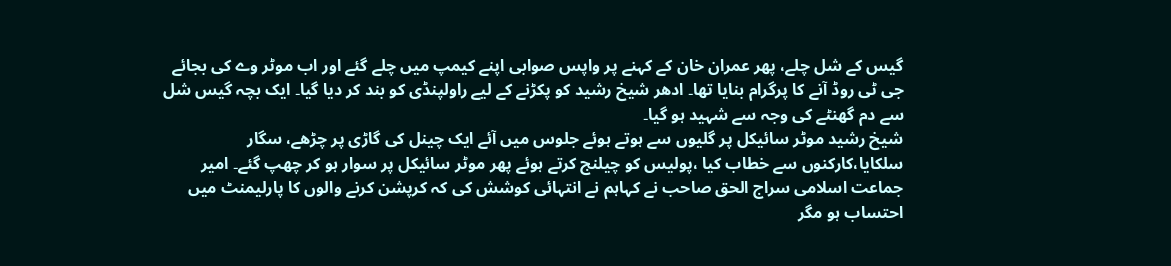گیس کے شل چلے، پھر عمران خان کے کہنے پر واپس صوابی اپنے کیمپ میں چلے گئے اور اب موٹر وے کی بجائے جی ٹی روڈ آنے کا پرگرام بنایا تھا۔ ادھر شیخ رشید کو پکڑنے کے لیے راولپنڈی کو بند کر دیا گیا۔ ایک بچہ گیس شل سے دم گھنٹے کی وجہ سے شہید ہو گیا۔
شیخ رشید موٹر سائیکل پر گلیوں سے ہوتے ہوئے جلوس میں آئے ایک چینل کی گاڑی پر چڑھے، سگار سلکایا،کارکنوں سے خطاب کیا ،پولیس کو چیلنج کرتے ہوئے پھر موٹر سائیکل پر سوار ہو کر چھپ گئے۔ امیر جماعت اسلامی سراج الحق صاحب نے کہاہم نے انتہائی کوشش کی کہ کرپشن کرنے والوں کا پارلیمنٹ میں احتساب ہو مگر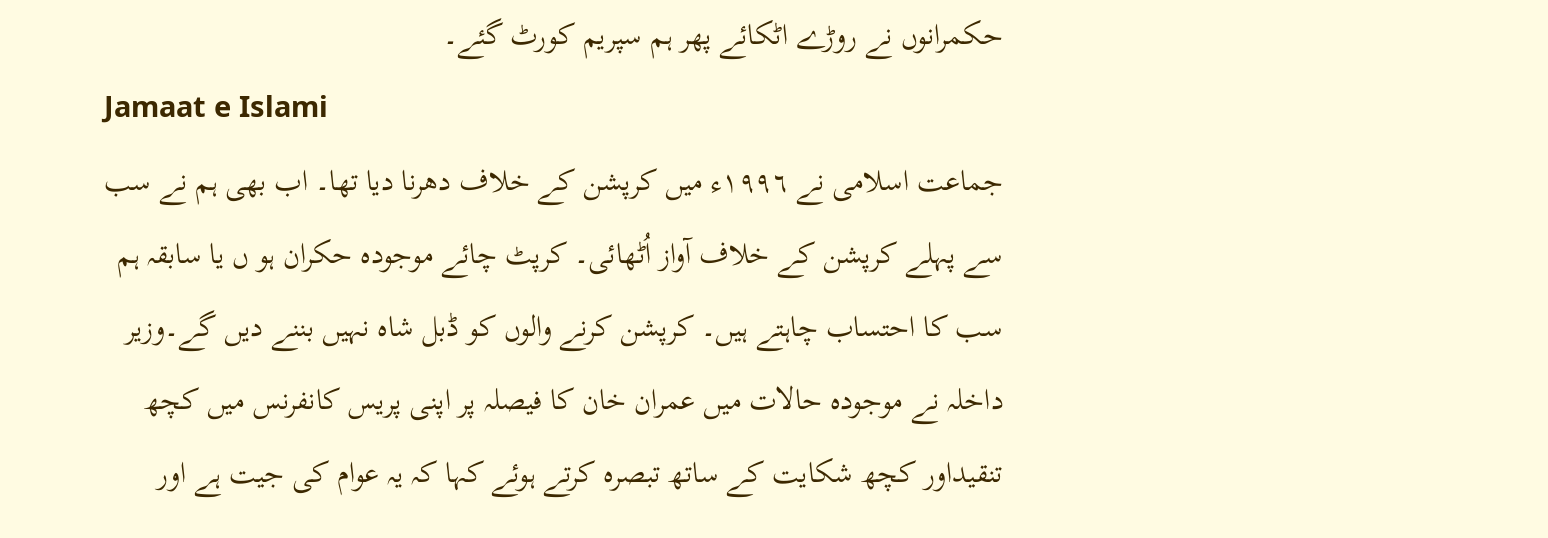حکمرانوں نے روڑے اٹکائے پھر ہم سپریم کورٹ گئے۔
Jamaat e Islami
جماعت اسلامی نے ١٩٩٦ء میں کرپشن کے خلاف دھرنا دیا تھا۔ اب بھی ہم نے سب سے پہلے کرپشن کے خلاف آواز اُٹھائی۔ کرپٹ چائے موجودہ حکران ہو ں یا سابقہ ہم سب کا احتساب چاہتے ہیں۔ کرپشن کرنے والوں کو ڈبل شاہ نہیں بننے دیں گے۔وزیر داخلہ نے موجودہ حالات میں عمران خان کا فیصلہ پر اپنی پریس کانفرنس میں کچھ تنقیداور کچھ شکایت کے ساتھ تبصرہ کرتے ہوئے کہا کہ یہ عوام کی جیت ہے اور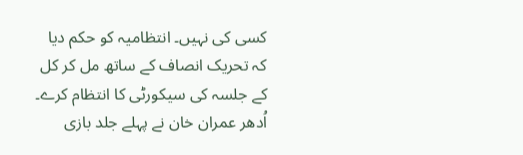کسی کی نہیں۔ انتظامیہ کو حکم دیا کہ تحریک انصاف کے ساتھ مل کر کل کے جلسہ کی سیکورٹی کا انتظام کرے۔ اُدھر عمران خان نے پہلے جلد بازی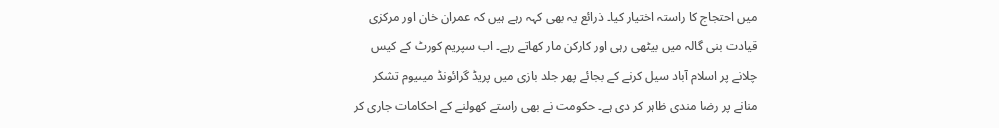میں احتجاج کا راستہ اختیار کیا۔ ذرائع یہ بھی کہہ رہے ہیں کہ عمران خان اور مرکزی قیادت بنی گالہ میں بیٹھی رہی اور کارکن مار کھاتے رہے۔ اب سپریم کورٹ کے کیس چلانے پر اسلام آباد سیل کرنے کے بجائے پھر جلد بازی میں پریڈ گرائونڈ میںیوم تشکر منانے پر رضا مندی ظاہر کر دی ہے۔ حکومت نے بھی راستے کھولنے کے احکامات جاری کر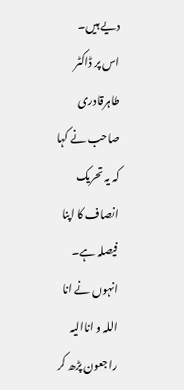دیے ہیں۔
اس پر ڈاکٹر طاہرقادری صاحب نے کہا کہ یہ تحریک انصاف کا اپنا فیصلہ ہے۔ انہوں نے انا اللہ و اناالیہ راجعون پڑھ کر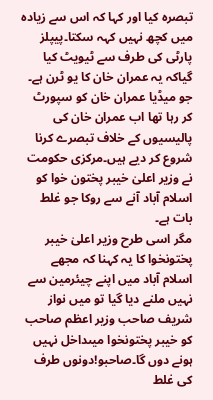تبصرہ کیا اور کہا کہ اس سے زیادہ میں کچھ نہیں کہہ سکتا۔پیپلز پارٹی کی طرف سے ٹیویٹ کیا گیاکہ یہ عمران خان کا یو ٹرن ہے۔ جو میڈیا عمران خان کو سپورٹ کر رہا تھا اب عمران خان کی پالیسیوں کے خلاف تبصرے کرنا شروع کر دیے ہیں۔مرکزی حکومت نے وزیر اعلیٰ خیبر پختون خوا کو اسلام آباد آنے سے روکا جو غلط بات ہے۔
مگر اسی طرح وزیر اعلیٰ خیبر پختونخوا کا یہ کہنا کہ مجھے اسلام آباد میں اپنے چیئرمین سے نہیں ملنے دیا گیا تو میں نواز شریف صاحب وزیر اعظم صاحب کو خیبر پختونخوا میںداخل نہیں ہونے دوں گا۔صاحبو!دونوں طرف کی غلط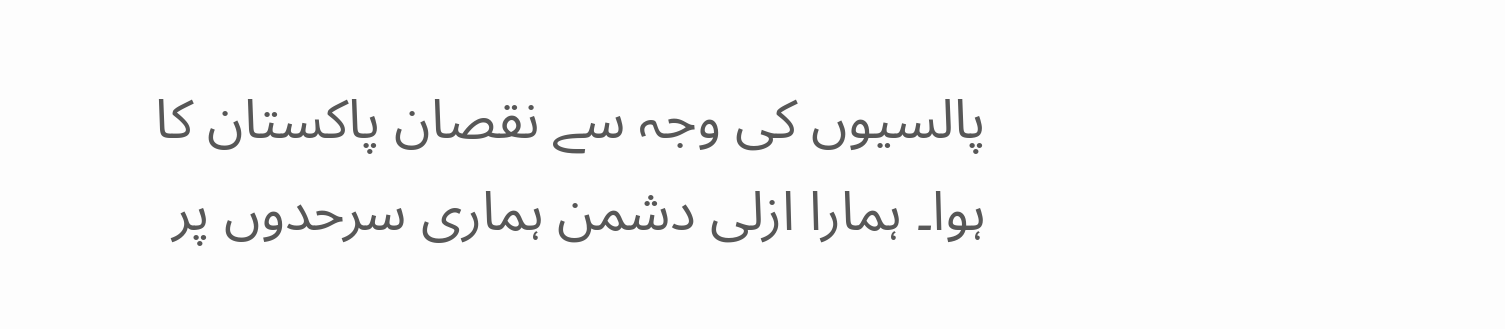پالسیوں کی وجہ سے نقصان پاکستان کا ہوا۔ ہمارا ازلی دشمن ہماری سرحدوں پر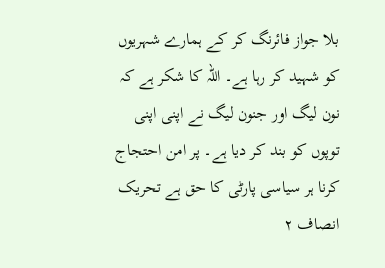بلا جواز فائرنگ کر کے ہمارے شہریوں کو شہید کر رہا ہے۔ اللہ کا شکر ہے کہ نون لیگ اور جنون لیگ نے اپنی اپنی توپوں کو بند کر دیا ہے۔ پر امن احتجاج کرنا ہر سیاسی پارٹی کا حق ہے تحریک انصاف ٢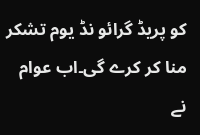کو پریڈ گرائو نڈ یوم تشکر منا کر کرے گی۔اب عوام نے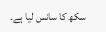سکھ کا سانس لیا ہے۔